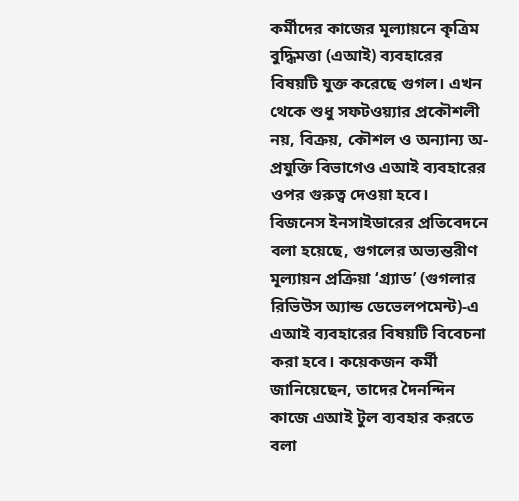কর্মীদের কাজের মূল্যায়নে কৃত্রিম বুদ্ধিমত্তা (এআই) ব্যবহারের বিষয়টি যুক্ত করেছে গুগল। এখন থেকে শুধু সফটওয়্যার প্রকৌশলী নয়, বিক্রয়, কৌশল ও অন্যান্য অ-প্রযুক্তি বিভাগেও এআই ব্যবহারের ওপর গুরুত্ব দেওয়া হবে।
বিজনেস ইনসাইডারের প্রতিবেদনে বলা হয়েছে, গুগলের অভ্যন্তরীণ মূল্যায়ন প্রক্রিয়া ‘গ্র্যাড’ (গুগলার রিভিউস অ্যান্ড ডেভেলপমেন্ট)-এ এআই ব্যবহারের বিষয়টি বিবেচনা করা হবে। কয়েকজন কর্মী জানিয়েছেন, তাদের দৈনন্দিন কাজে এআই টুল ব্যবহার করতে বলা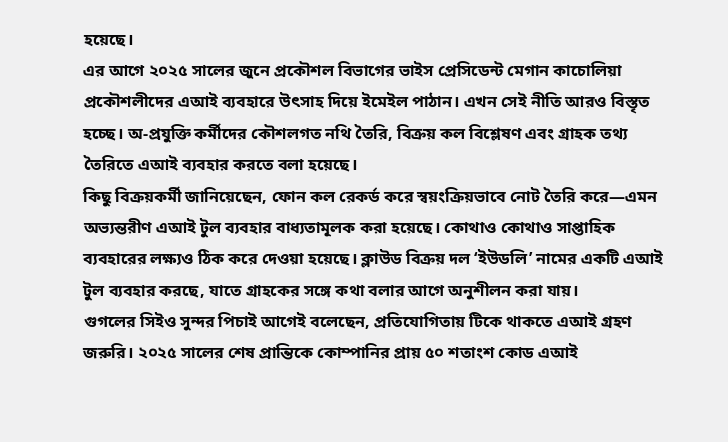হয়েছে।
এর আগে ২০২৫ সালের জুনে প্রকৌশল বিভাগের ভাইস প্রেসিডেন্ট মেগান কাচোলিয়া প্রকৌশলীদের এআই ব্যবহারে উৎসাহ দিয়ে ইমেইল পাঠান। এখন সেই নীতি আরও বিস্তৃত হচ্ছে। অ-প্রযুক্তি কর্মীদের কৌশলগত নথি তৈরি, বিক্রয় কল বিশ্লেষণ এবং গ্রাহক তথ্য তৈরিতে এআই ব্যবহার করতে বলা হয়েছে।
কিছু বিক্রয়কর্মী জানিয়েছেন, ফোন কল রেকর্ড করে স্বয়ংক্রিয়ভাবে নোট তৈরি করে—এমন অভ্যন্তরীণ এআই টুল ব্যবহার বাধ্যতামূলক করা হয়েছে। কোথাও কোথাও সাপ্তাহিক ব্যবহারের লক্ষ্যও ঠিক করে দেওয়া হয়েছে। ক্লাউড বিক্রয় দল ‘ইউডলি’ নামের একটি এআই টুল ব্যবহার করছে, যাতে গ্রাহকের সঙ্গে কথা বলার আগে অনুশীলন করা যায়।
গুগলের সিইও সুন্দর পিচাই আগেই বলেছেন, প্রতিযোগিতায় টিকে থাকতে এআই গ্রহণ জরুরি। ২০২৫ সালের শেষ প্রান্তিকে কোম্পানির প্রায় ৫০ শতাংশ কোড এআই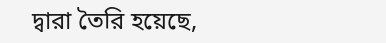দ্বারা তৈরি হয়েছে,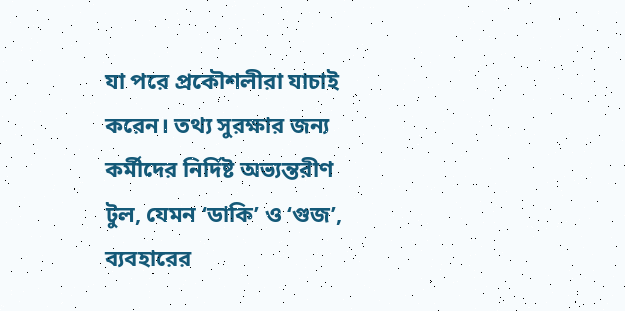যা পরে প্রকৌশলীরা যাচাই করেন। তথ্য সুরক্ষার জন্য কর্মীদের নির্দিষ্ট অভ্যন্তরীণ টুল, যেমন ‘ডাকি’ ও ‘গুজ’, ব্যবহারের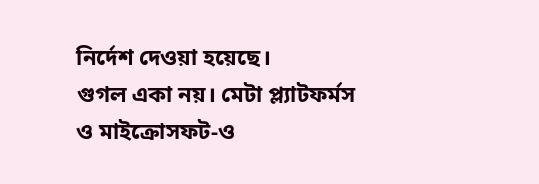নির্দেশ দেওয়া হয়েছে।
গুগল একা নয়। মেটা প্ল্যাটফর্মস ও মাইক্রোসফট-ও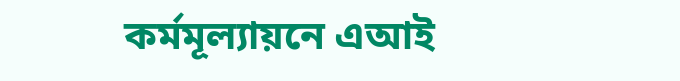কর্মমূল্যায়নে এআই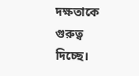দক্ষতাকে গুরুত্ব দিচ্ছে।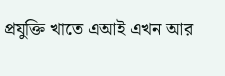প্রযুক্তি খাতে এআই এখন আর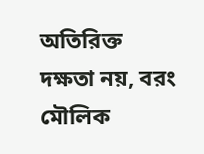অতিরিক্ত দক্ষতা নয়, বরং মৌলিক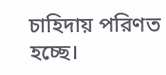চাহিদায় পরিণত হচ্ছে।